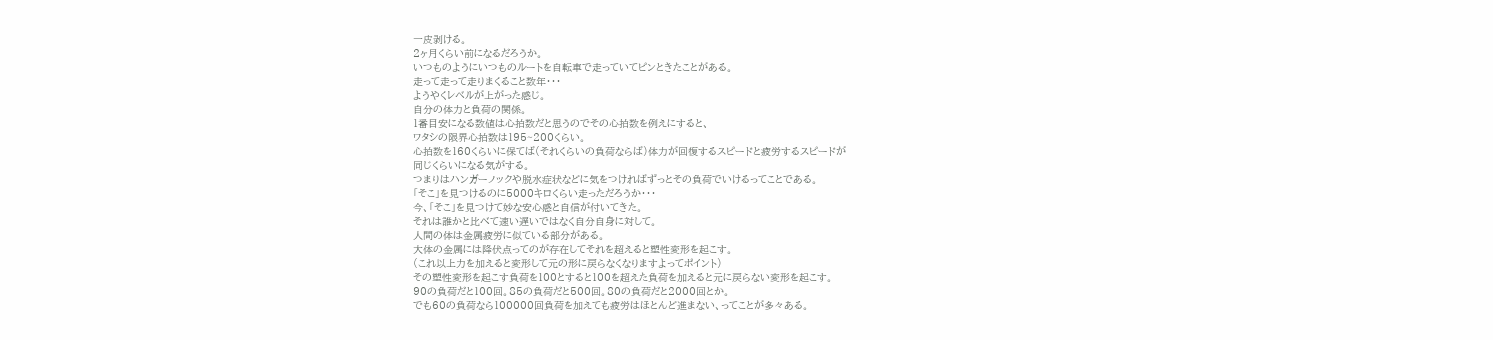一皮剥ける。
2ヶ月くらい前になるだろうか。
いつものようにいつものルートを自転車で走っていてピンときたことがある。
走って走って走りまくること数年・・・
ようやくレベルが上がった感じ。
自分の体力と負荷の関係。
1番目安になる数値は心拍数だと思うのでその心拍数を例えにすると、
ワタシの限界心拍数は195~200くらい。
心拍数を160くらいに保てば(それくらいの負荷ならば)体力が回復するスピードと疲労するスピードが
同じくらいになる気がする。
つまりはハンガーノックや脱水症状などに気をつければずっとその負荷でいけるってことである。
「そこ」を見つけるのに5000キロくらい走っただろうか・・・
今、「そこ」を見つけて妙な安心感と自信が付いてきた。
それは誰かと比べて速い遅いではなく自分自身に対して。
人間の体は金属疲労に似ている部分がある。
大体の金属には降伏点ってのが存在してそれを超えると塑性変形を起こす。
(これ以上力を加えると変形して元の形に戻らなくなりますよってポイント)
その塑性変形を起こす負荷を100とすると100を超えた負荷を加えると元に戻らない変形を起こす。
90の負荷だと100回。85の負荷だと500回。80の負荷だと2000回とか。
でも60の負荷なら100000回負荷を加えても疲労はほとんど進まない、ってことが多々ある。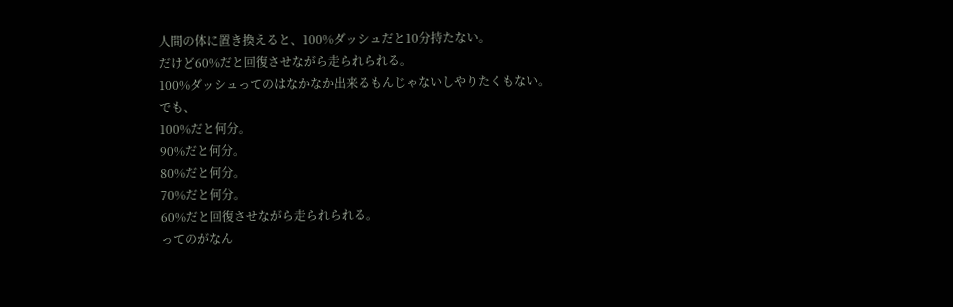人間の体に置き換えると、100%ダッシュだと10分持たない。
だけど60%だと回復させながら走られられる。
100%ダッシュってのはなかなか出来るもんじゃないしやりたくもない。
でも、
100%だと何分。
90%だと何分。
80%だと何分。
70%だと何分。
60%だと回復させながら走られられる。
ってのがなん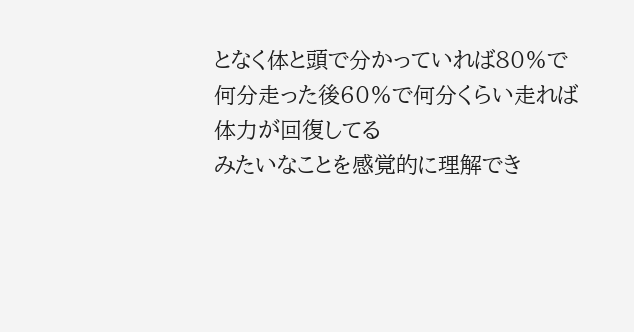となく体と頭で分かっていれば80%で何分走った後60%で何分くらい走れば体力が回復してる
みたいなことを感覚的に理解でき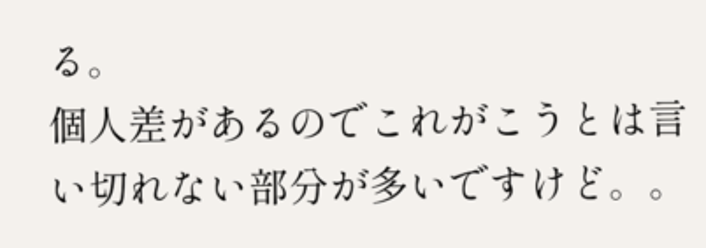る。
個人差があるのでこれがこうとは言い切れない部分が多いですけど。。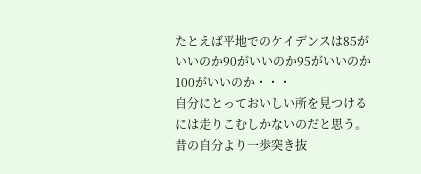たとえば平地でのケイデンスは85がいいのか90がいいのか95がいいのか100がいいのか・・・
自分にとっておいしい所を見つけるには走りこむしかないのだと思う。
昔の自分より一歩突き抜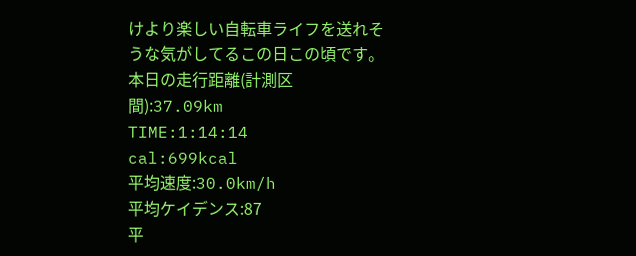けより楽しい自転車ライフを送れそうな気がしてるこの日この頃です。
本日の走行距離(計測区間):37.09km
TIME:1:14:14
cal:699kcal
平均速度:30.0km/h
平均ケイデンス:87
平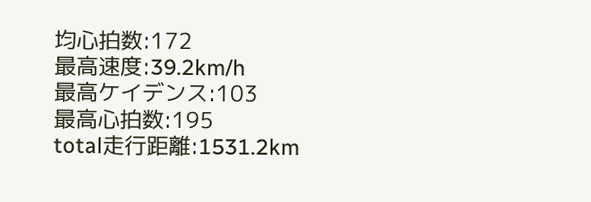均心拍数:172
最高速度:39.2km/h
最高ケイデンス:103
最高心拍数:195
total走行距離:1531.2km